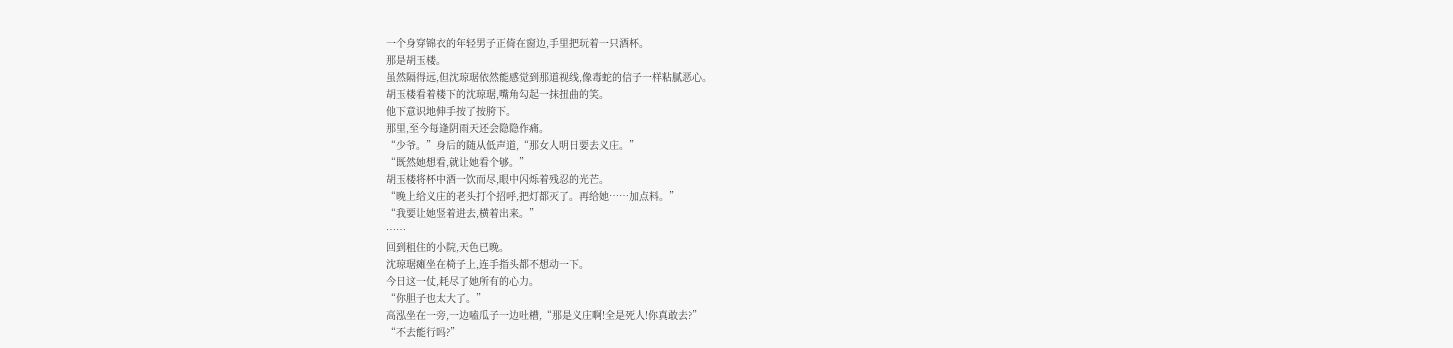一个身穿锦衣的年轻男子正倚在窗边,手里把玩着一只酒杯。
那是胡玉楼。
虽然隔得远,但沈琼琚依然能感觉到那道视线,像毒蛇的信子一样粘腻恶心。
胡玉楼看着楼下的沈琼琚,嘴角勾起一抹扭曲的笑。
他下意识地伸手按了按胯下。
那里,至今每逢阴雨天还会隐隐作痛。
“少爷。”身后的随从低声道,“那女人明日要去义庄。”
“既然她想看,就让她看个够。”
胡玉楼将杯中酒一饮而尽,眼中闪烁着残忍的光芒。
“晚上给义庄的老头打个招呼,把灯都灭了。再给她……加点料。”
“我要让她竖着进去,横着出来。”
……
回到租住的小院,天色已晚。
沈琼琚瘫坐在椅子上,连手指头都不想动一下。
今日这一仗,耗尽了她所有的心力。
“你胆子也太大了。”
高泓坐在一旁,一边嗑瓜子一边吐槽,“那是义庄啊!全是死人!你真敢去?”
“不去能行吗?”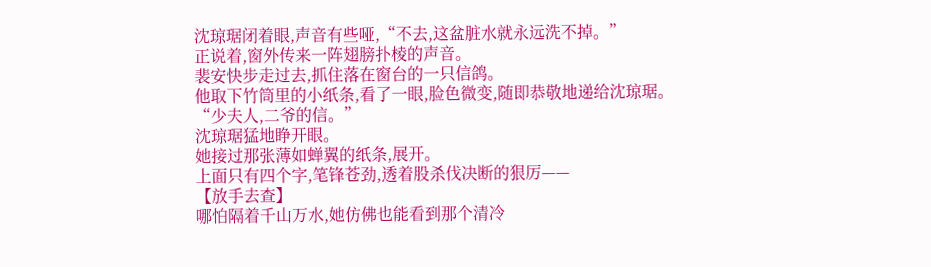沈琼琚闭着眼,声音有些哑,“不去,这盆脏水就永远洗不掉。”
正说着,窗外传来一阵翅膀扑棱的声音。
裴安快步走过去,抓住落在窗台的一只信鸽。
他取下竹筒里的小纸条,看了一眼,脸色微变,随即恭敬地递给沈琼琚。
“少夫人,二爷的信。”
沈琼琚猛地睁开眼。
她接过那张薄如蝉翼的纸条,展开。
上面只有四个字,笔锋苍劲,透着股杀伐决断的狠厉——
【放手去查】
哪怕隔着千山万水,她仿佛也能看到那个清冷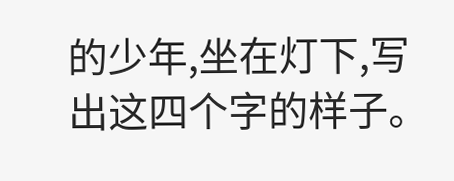的少年,坐在灯下,写出这四个字的样子。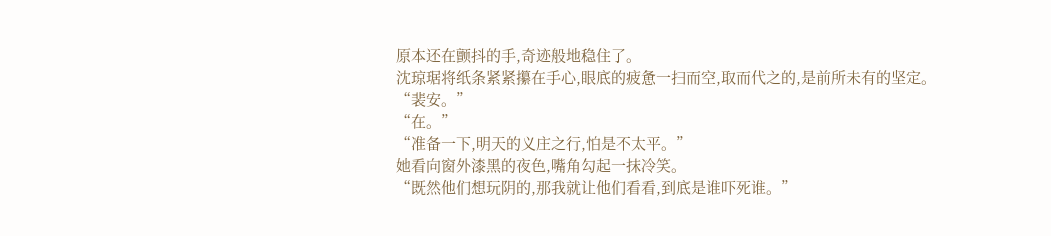原本还在颤抖的手,奇迹般地稳住了。
沈琼琚将纸条紧紧攥在手心,眼底的疲惫一扫而空,取而代之的,是前所未有的坚定。
“裴安。”
“在。”
“准备一下,明天的义庄之行,怕是不太平。”
她看向窗外漆黑的夜色,嘴角勾起一抹冷笑。
“既然他们想玩阴的,那我就让他们看看,到底是谁吓死谁。”